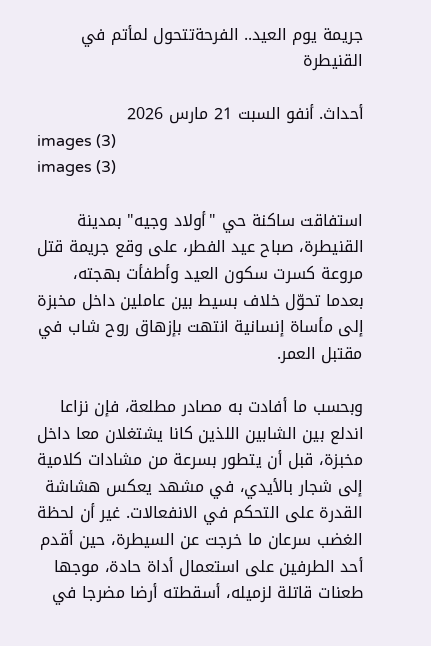جريمة يوم العيد.. الفرحةتتحول لمأتم في القنيطرة

أحداث. أنفو السبت 21 مارس 2026
images (3)
images (3)

استفاقت ساكنة حي "أولاد وجيه" بمدينة القنيطرة، صباح عيد الفطر، على وقع جريمة قتل مروعة كسرت سكون العيد وأطفأت بهجته، بعدما تحوّل خلاف بسيط بين عاملين داخل مخبزة إلى مأساة إنسانية انتهت بإزهاق روح شاب في مقتبل العمر.

وبحسب ما أفادت به مصادر مطلعة، فإن نزاعا اندلع بين الشابين اللذين كانا يشتغلان معا داخل مخبزة، قبل أن يتطور بسرعة من مشادات كلامية إلى شجار بالأيدي، في مشهد يعكس هشاشة القدرة على التحكم في الانفعالات. غير أن لحظة الغضب سرعان ما خرجت عن السيطرة، حين أقدم أحد الطرفين على استعمال أداة حادة، موجها طعنات قاتلة لزميله، أسقطته أرضا مضرجا في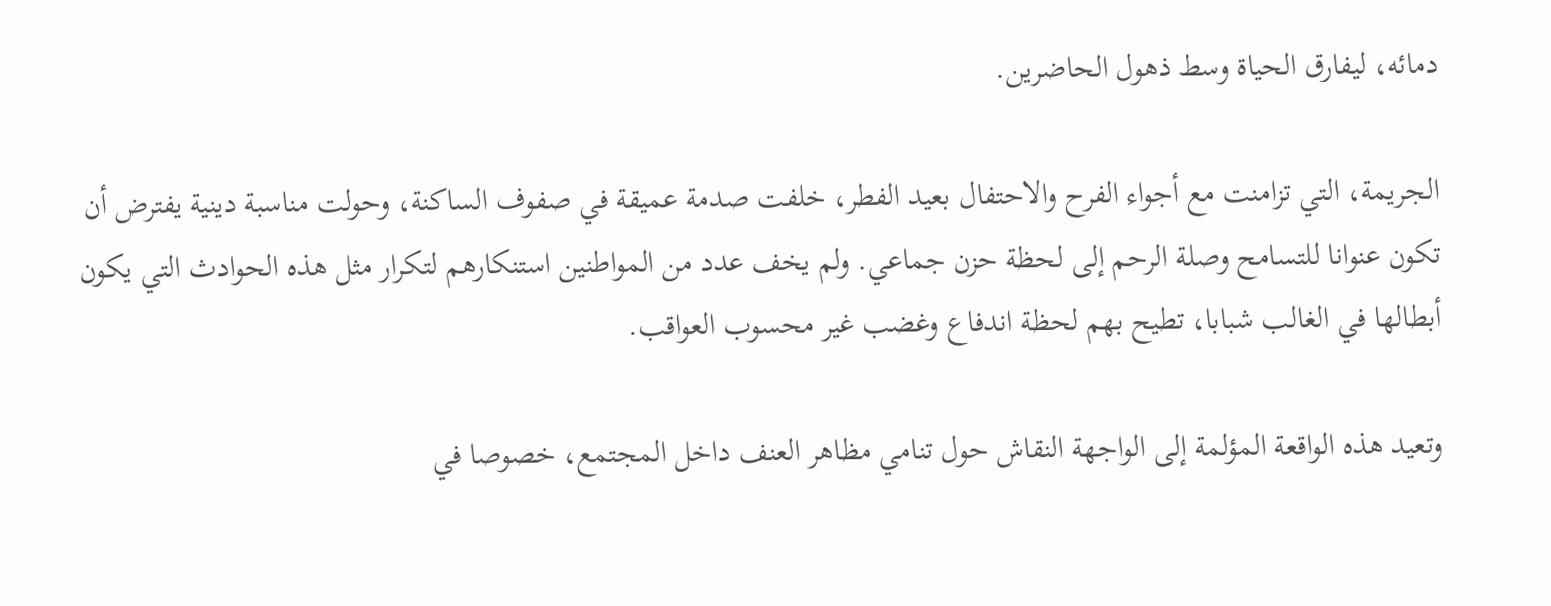دمائه، ليفارق الحياة وسط ذهول الحاضرين.

الجريمة، التي تزامنت مع أجواء الفرح والاحتفال بعيد الفطر، خلفت صدمة عميقة في صفوف الساكنة، وحولت مناسبة دينية يفترض أن تكون عنوانا للتسامح وصلة الرحم إلى لحظة حزن جماعي. ولم يخف عدد من المواطنين استنكارهم لتكرار مثل هذه الحوادث التي يكون أبطالها في الغالب شبابا، تطيح بهم لحظة اندفاع وغضب غير محسوب العواقب.

وتعيد هذه الواقعة المؤلمة إلى الواجهة النقاش حول تنامي مظاهر العنف داخل المجتمع، خصوصا في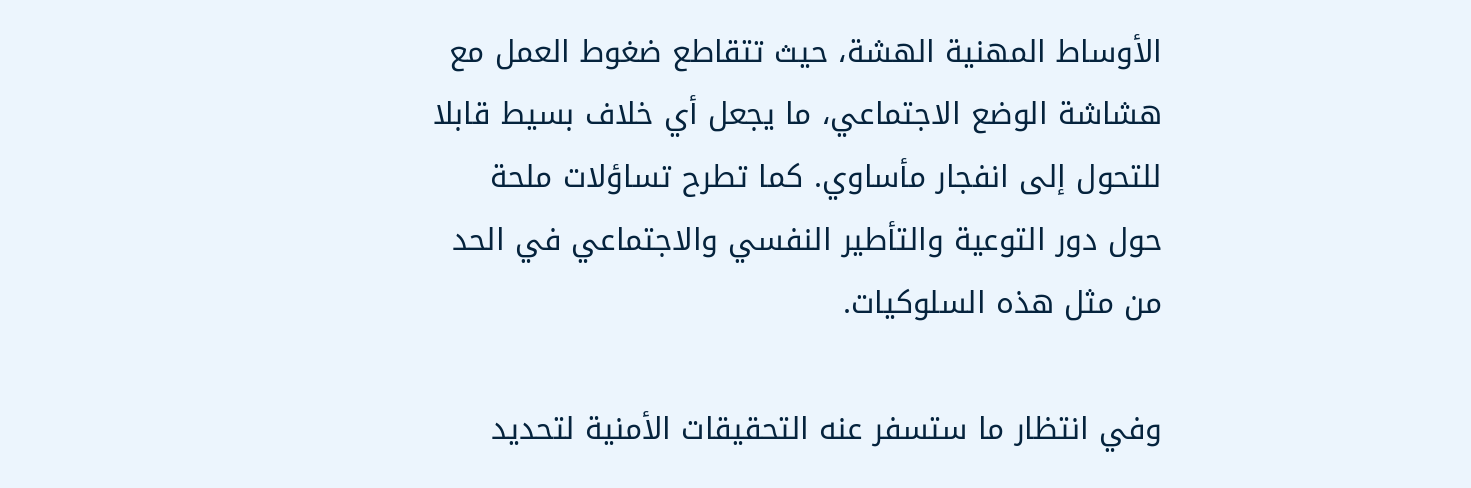الأوساط المهنية الهشة، حيث تتقاطع ضغوط العمل مع هشاشة الوضع الاجتماعي، ما يجعل أي خلاف بسيط قابلا للتحول إلى انفجار مأساوي. كما تطرح تساؤلات ملحة حول دور التوعية والتأطير النفسي والاجتماعي في الحد من مثل هذه السلوكيات.

وفي انتظار ما ستسفر عنه التحقيقات الأمنية لتحديد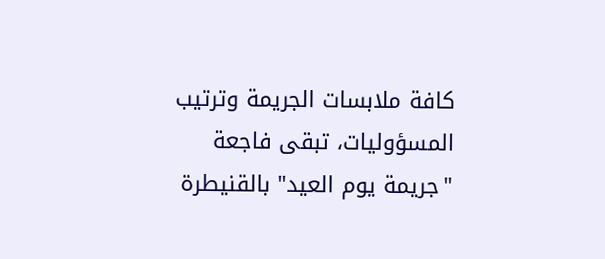كافة ملابسات الجريمة وترتيب المسؤوليات، تبقى فاجعة "جريمة يوم العيد" بالقنيطرة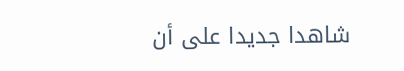شاهدا جديدا على أن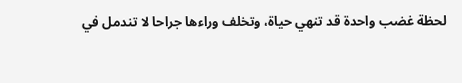لحظة غضب واحدة قد تنهي حياة، وتخلف وراءها جراحا لا تندمل في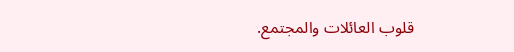قلوب العائلات والمجتمع.